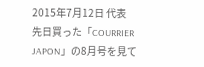2015年7月12日 代表
先日買った「COURRIER JAPON」の8月号を見て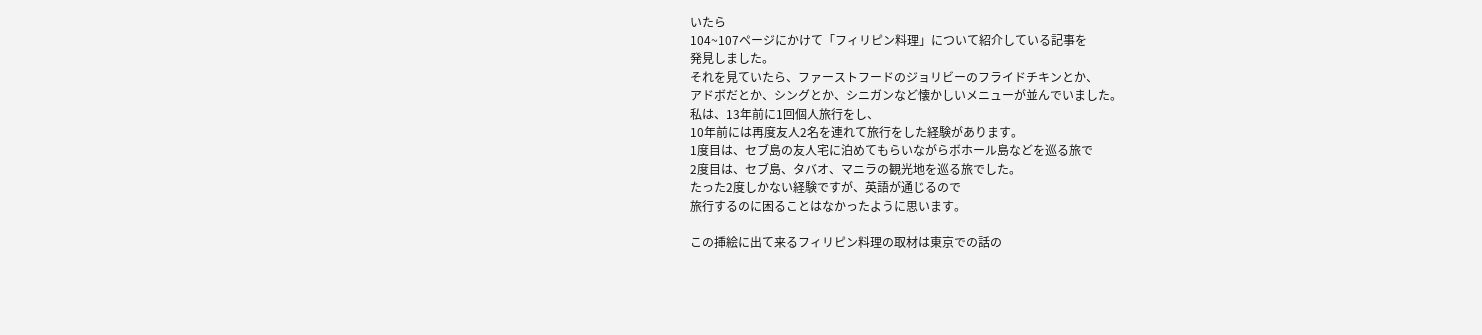いたら
104~107ページにかけて「フィリピン料理」について紹介している記事を
発見しました。
それを見ていたら、ファーストフードのジョリビーのフライドチキンとか、
アドボだとか、シングとか、シニガンなど懐かしいメニューが並んでいました。
私は、13年前に1回個人旅行をし、
10年前には再度友人2名を連れて旅行をした経験があります。
1度目は、セブ島の友人宅に泊めてもらいながらボホール島などを巡る旅で
2度目は、セブ島、タバオ、マニラの観光地を巡る旅でした。
たった2度しかない経験ですが、英語が通じるので
旅行するのに困ることはなかったように思います。

この挿絵に出て来るフィリピン料理の取材は東京での話の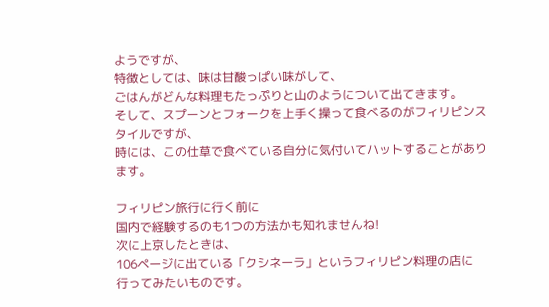ようですが、
特徴としては、味は甘酸っぱい味がして、
ごはんがどんな料理もたっぷりと山のようについて出てきます。
そして、スプーンとフォークを上手く操って食べるのがフィリピンスタイルですが、
時には、この仕草で食べている自分に気付いてハットすることがあります。

フィリピン旅行に行く前に
国内で経験するのも1つの方法かも知れませんね!
次に上京したときは、
106ページに出ている「クシネーラ」というフィリピン料理の店に
行ってみたいものです。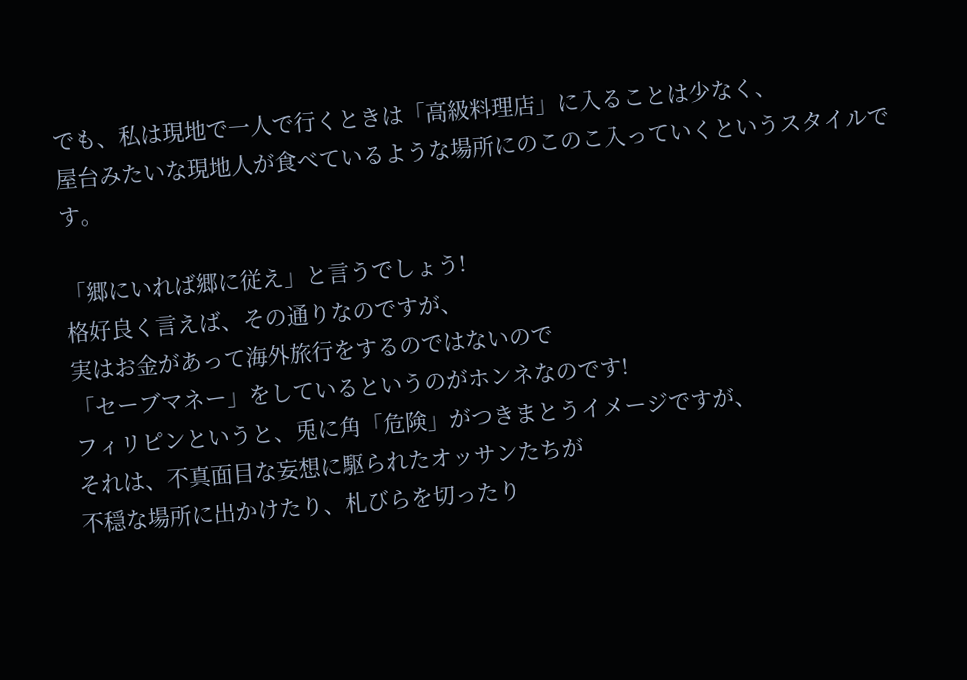でも、私は現地で一人で行くときは「高級料理店」に入ることは少なく、
屋台みたいな現地人が食べているような場所にのこのこ入っていくというスタイルです。

「郷にいれば郷に従え」と言うでしょう!
格好良く言えば、その通りなのですが、
実はお金があって海外旅行をするのではないので
「セーブマネー」をしているというのがホンネなのです!
フィリピンというと、兎に角「危険」がつきまとうイメージですが、
それは、不真面目な妄想に駆られたオッサンたちが
不穏な場所に出かけたり、札びらを切ったり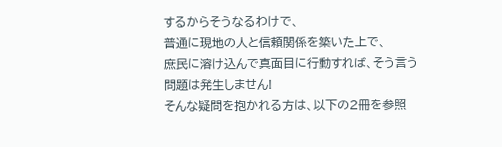するからそうなるわけで、
普通に現地の人と信頼関係を築いた上で、
庶民に溶け込んで真面目に行動すれば、そう言う問題は発生しません!
そんな疑問を抱かれる方は、以下の2冊を参照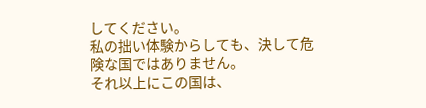してください。
私の拙い体験からしても、決して危険な国ではありません。
それ以上にこの国は、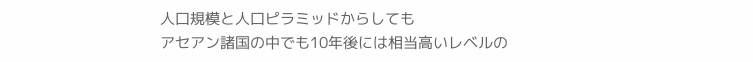人口規模と人口ピラミッドからしても
アセアン諸国の中でも10年後には相当高いレベルの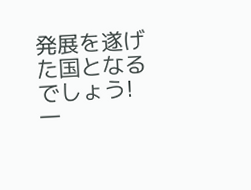発展を遂げた国となるでしょう!
一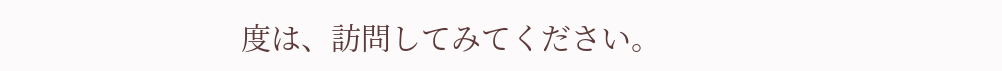度は、訪問してみてください。